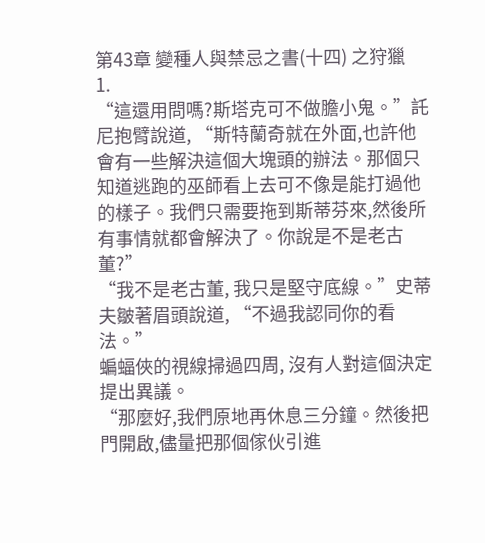第43章 變種人與禁忌之書(十四) 之狩獵
1.
“這還用問嗎?斯塔克可不做膽小鬼。”託尼抱臂說道, “斯特蘭奇就在外面,也許他會有一些解決這個大塊頭的辦法。那個只知道逃跑的巫師看上去可不像是能打過他的樣子。我們只需要拖到斯蒂芬來,然後所有事情就都會解決了。你說是不是老古董?”
“我不是老古董, 我只是堅守底線。”史蒂夫皺著眉頭說道, “不過我認同你的看法。”
蝙蝠俠的視線掃過四周, 沒有人對這個決定提出異議。
“那麼好,我們原地再休息三分鐘。然後把門開啟,儘量把那個傢伙引進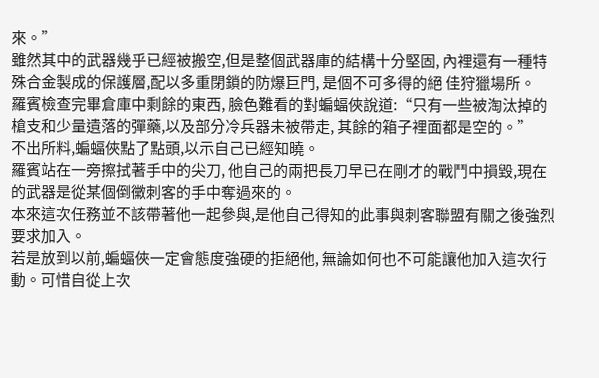來。”
雖然其中的武器幾乎已經被搬空,但是整個武器庫的結構十分堅固, 內裡還有一種特殊合金製成的保護層,配以多重閉鎖的防爆巨門, 是個不可多得的絕 佳狩獵場所。
羅賓檢查完畢倉庫中剩餘的東西, 臉色難看的對蝙蝠俠說道:“只有一些被淘汰掉的槍支和少量遺落的彈藥,以及部分冷兵器未被帶走, 其餘的箱子裡面都是空的。”
不出所料,蝙蝠俠點了點頭,以示自己已經知曉。
羅賓站在一旁擦拭著手中的尖刀, 他自己的兩把長刀早已在剛才的戰鬥中損毀,現在的武器是從某個倒黴刺客的手中奪過來的。
本來這次任務並不該帶著他一起參與,是他自己得知的此事與刺客聯盟有關之後強烈要求加入。
若是放到以前,蝙蝠俠一定會態度強硬的拒絕他, 無論如何也不可能讓他加入這次行動。可惜自從上次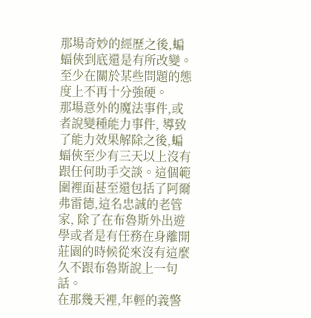那場奇妙的經歷之後,蝙蝠俠到底還是有所改變。至少在關於某些問題的態度上不再十分強硬。
那場意外的魔法事件,或者說變種能力事件, 導致了能力效果解除之後,蝙蝠俠至少有三天以上沒有跟任何助手交談。這個範圍裡面甚至還包括了阿爾弗雷德,這名忠誠的老管家, 除了在布魯斯外出遊學或者是有任務在身離開莊園的時候從來沒有這麼久不跟布魯斯說上一句話。
在那幾天裡,年輕的義警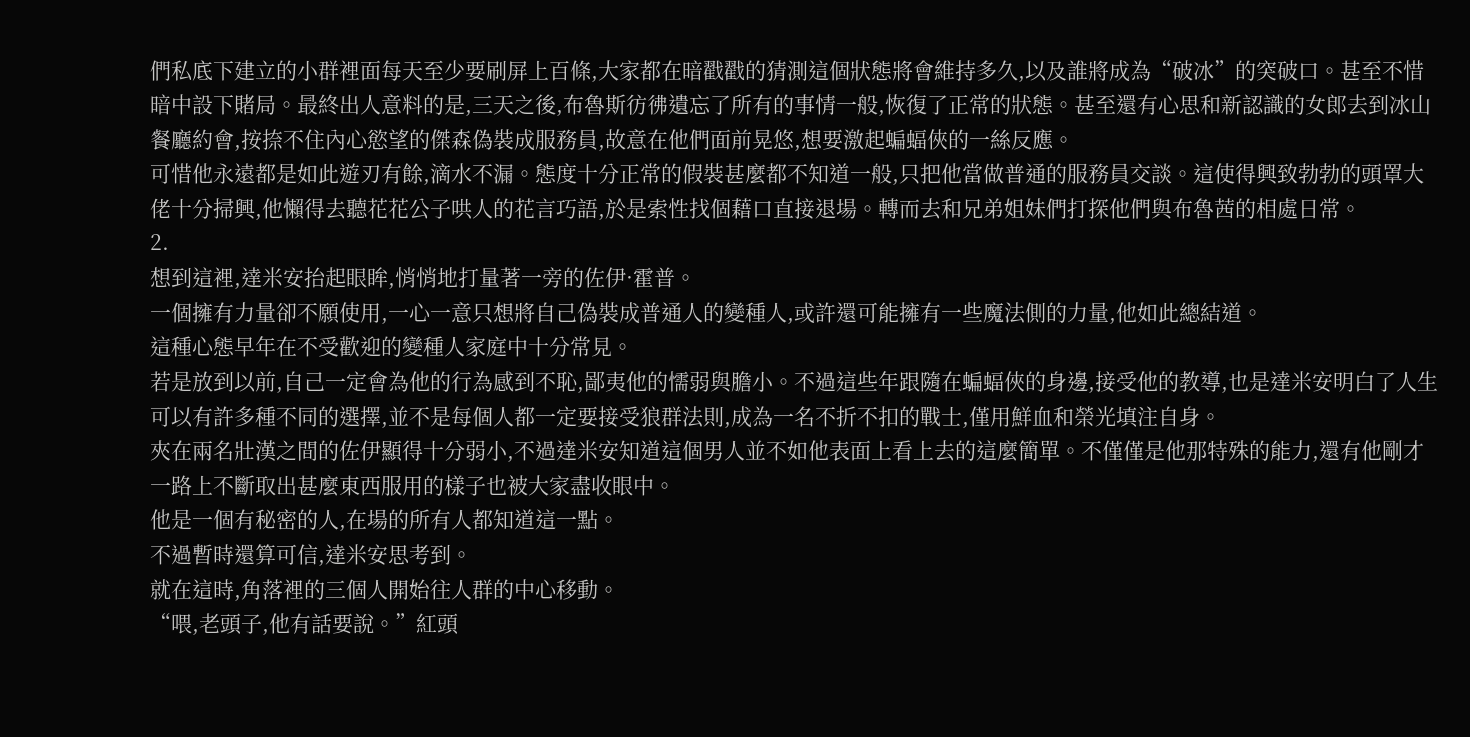們私底下建立的小群裡面每天至少要刷屏上百條,大家都在暗戳戳的猜測這個狀態將會維持多久,以及誰將成為“破冰”的突破口。甚至不惜暗中設下賭局。最終出人意料的是,三天之後,布魯斯彷彿遺忘了所有的事情一般,恢復了正常的狀態。甚至還有心思和新認識的女郎去到冰山餐廳約會,按捺不住內心慾望的傑森偽裝成服務員,故意在他們面前晃悠,想要激起蝙蝠俠的一絲反應。
可惜他永遠都是如此遊刃有餘,滴水不漏。態度十分正常的假裝甚麼都不知道一般,只把他當做普通的服務員交談。這使得興致勃勃的頭罩大佬十分掃興,他懶得去聽花花公子哄人的花言巧語,於是索性找個藉口直接退場。轉而去和兄弟姐妹們打探他們與布魯茜的相處日常。
2.
想到這裡,達米安抬起眼眸,悄悄地打量著一旁的佐伊·霍普。
一個擁有力量卻不願使用,一心一意只想將自己偽裝成普通人的變種人,或許還可能擁有一些魔法側的力量,他如此總結道。
這種心態早年在不受歡迎的變種人家庭中十分常見。
若是放到以前,自己一定會為他的行為感到不恥,鄙夷他的懦弱與膽小。不過這些年跟隨在蝙蝠俠的身邊,接受他的教導,也是達米安明白了人生可以有許多種不同的選擇,並不是每個人都一定要接受狼群法則,成為一名不折不扣的戰士,僅用鮮血和榮光填注自身。
夾在兩名壯漢之間的佐伊顯得十分弱小,不過達米安知道這個男人並不如他表面上看上去的這麼簡單。不僅僅是他那特殊的能力,還有他剛才一路上不斷取出甚麼東西服用的樣子也被大家盡收眼中。
他是一個有秘密的人,在場的所有人都知道這一點。
不過暫時還算可信,達米安思考到。
就在這時,角落裡的三個人開始往人群的中心移動。
“喂,老頭子,他有話要說。”紅頭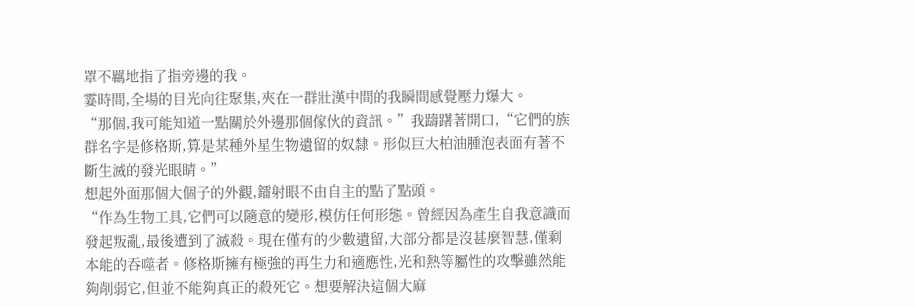罩不羈地指了指旁邊的我。
霎時間,全場的目光向往聚集,夾在一群壯漢中間的我瞬間感覺壓力爆大。
“那個,我可能知道一點關於外邊那個傢伙的資訊。”我躊躇著開口,“它們的族群名字是修格斯,算是某種外星生物遺留的奴隸。形似巨大柏油腫泡表面有著不斷生滅的發光眼睛。”
想起外面那個大個子的外觀,鐳射眼不由自主的點了點頭。
“作為生物工具,它們可以隨意的變形,模仿任何形態。曾經因為產生自我意識而發起叛亂,最後遭到了滅殺。現在僅有的少數遺留,大部分都是沒甚麼智慧,僅剩本能的吞噬者。修格斯擁有極強的再生力和適應性,光和熱等屬性的攻擊雖然能夠削弱它,但並不能夠真正的殺死它。想要解決這個大麻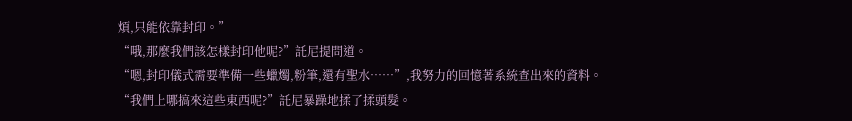煩,只能依靠封印。”
“哦,那麼我們該怎樣封印他呢?”託尼提問道。
“嗯,封印儀式需要準備一些蠟燭,粉筆,還有聖水……”,我努力的回憶著系統查出來的資料。
“我們上哪搞來這些東西呢?”託尼暴躁地揉了揉頭髮。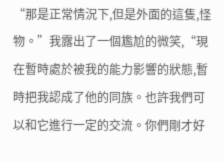“那是正常情況下,但是外面的這隻,怪物。”我露出了一個尷尬的微笑,“現在暫時處於被我的能力影響的狀態,暫時把我認成了他的同族。也許我們可以和它進行一定的交流。你們剛才好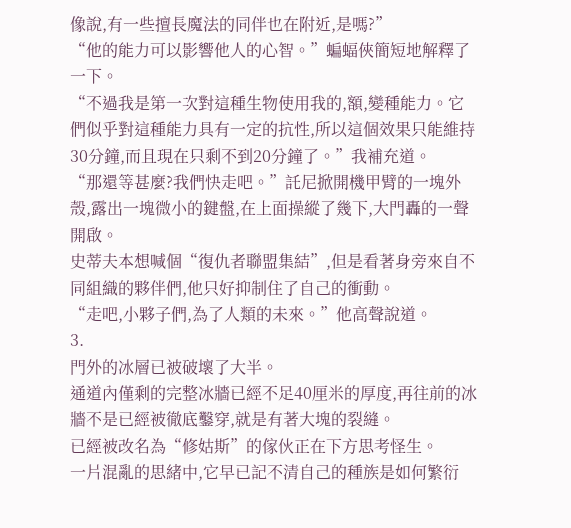像說,有一些擅長魔法的同伴也在附近,是嗎?”
“他的能力可以影響他人的心智。”蝙蝠俠簡短地解釋了一下。
“不過我是第一次對這種生物使用我的,額,變種能力。它們似乎對這種能力具有一定的抗性,所以這個效果只能維持30分鐘,而且現在只剩不到20分鐘了。”我補充道。
“那還等甚麼?我們快走吧。”託尼掀開機甲臂的一塊外殼,露出一塊微小的鍵盤,在上面操縱了幾下,大門轟的一聲開啟。
史蒂夫本想喊個“復仇者聯盟集結”,但是看著身旁來自不同組織的夥伴們,他只好抑制住了自己的衝動。
“走吧,小夥子們,為了人類的未來。”他高聲說道。
3.
門外的冰層已被破壞了大半。
通道內僅剩的完整冰牆已經不足40厘米的厚度,再往前的冰牆不是已經被徹底鑿穿,就是有著大塊的裂縫。
已經被改名為“修姑斯”的傢伙正在下方思考怪生。
一片混亂的思緒中,它早已記不清自己的種族是如何繁衍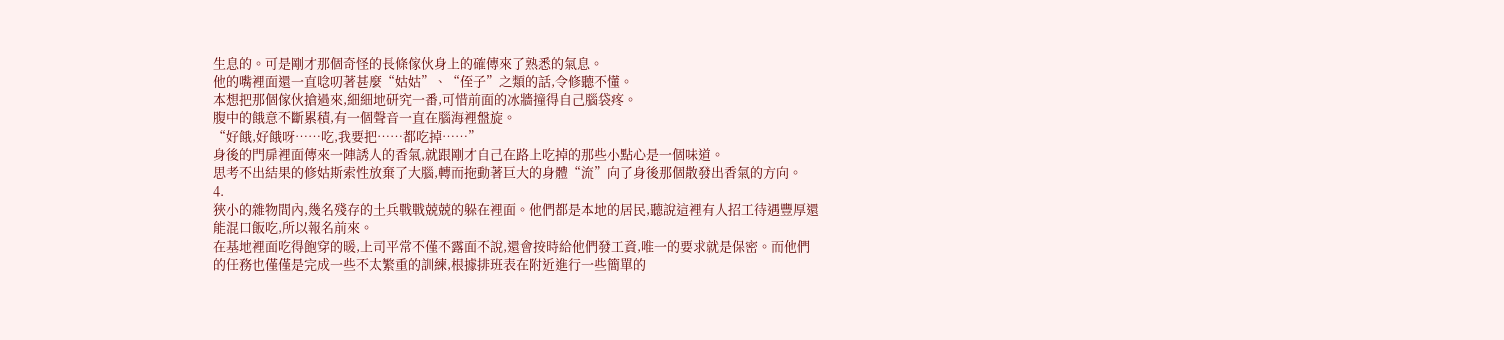生息的。可是剛才那個奇怪的長條傢伙身上的確傳來了熟悉的氣息。
他的嘴裡面還一直唸叨著甚麼“姑姑”、“侄子”之類的話,令修聽不懂。
本想把那個傢伙搶過來,細細地研究一番,可惜前面的冰牆撞得自己腦袋疼。
腹中的餓意不斷累積,有一個聲音一直在腦海裡盤旋。
“好餓,好餓呀……吃,我要把……都吃掉……”
身後的門扉裡面傳來一陣誘人的香氣,就跟剛才自己在路上吃掉的那些小點心是一個味道。
思考不出結果的修姑斯索性放棄了大腦,轉而拖動著巨大的身體“流”向了身後那個散發出香氣的方向。
4.
狹小的雜物間內,幾名殘存的土兵戰戰兢兢的躲在裡面。他們都是本地的居民,聽說這裡有人招工待遇豐厚還能混口飯吃,所以報名前來。
在基地裡面吃得飽穿的暖,上司平常不僅不露面不說,還會按時給他們發工資,唯一的要求就是保密。而他們的任務也僅僅是完成一些不太繁重的訓練,根據排班表在附近進行一些簡單的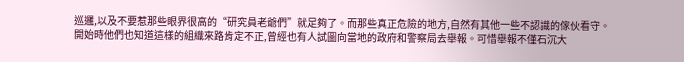巡邏,以及不要惹那些眼界很高的“研究員老爺們”就足夠了。而那些真正危險的地方,自然有其他一些不認識的傢伙看守。
開始時他們也知道這樣的組織來路肯定不正,曾經也有人試圖向當地的政府和警察局去舉報。可惜舉報不僅石沉大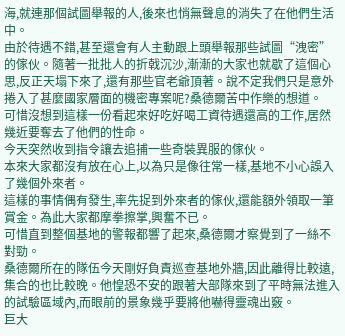海,就連那個試圖舉報的人,後來也悄無聲息的消失了在他們生活中。
由於待遇不錯,甚至還會有人主動跟上頭舉報那些試圖“洩密”的傢伙。隨著一批批人的折戟沉沙,漸漸的大家也就歇了這個心思,反正天塌下來了,還有那些官老爺頂著。說不定我們只是意外捲入了甚麼國家層面的機密專案呢?桑德爾苦中作樂的想道。
可惜沒想到這樣一份看起來好吃好喝工資待遇還高的工作,居然幾近要奪去了他們的性命。
今天突然收到指令讓去追捕一些奇裝異服的傢伙。
本來大家都沒有放在心上,以為只是像往常一樣,基地不小心誤入了幾個外來者。
這樣的事情偶有發生,率先捉到外來者的傢伙,還能額外領取一筆賞金。為此大家都摩拳擦掌,興奮不已。
可惜直到整個基地的警報都響了起來,桑德爾才察覺到了一絲不對勁。
桑德爾所在的隊伍今天剛好負責巡查基地外牆,因此離得比較遠,集合的也比較晚。他惶恐不安的跟著大部隊來到了平時無法進入的試驗區域內,而眼前的景象幾乎要將他嚇得靈魂出竅。
巨大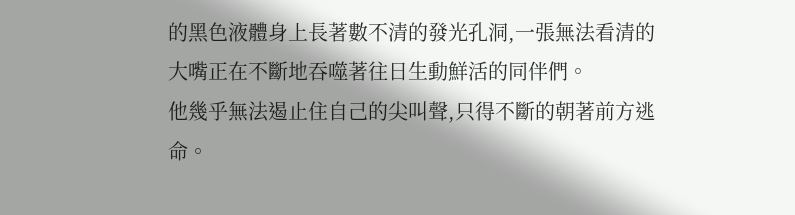的黑色液體身上長著數不清的發光孔洞,一張無法看清的大嘴正在不斷地吞噬著往日生動鮮活的同伴們。
他幾乎無法遏止住自己的尖叫聲,只得不斷的朝著前方逃命。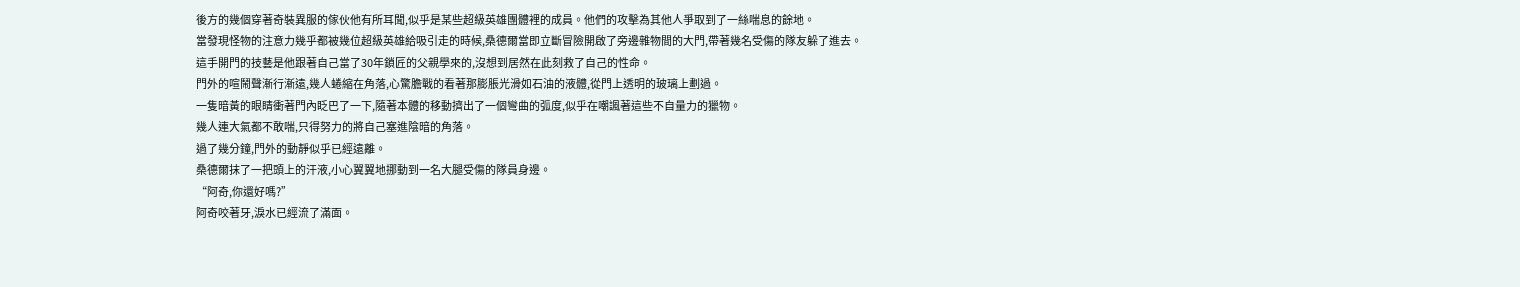後方的幾個穿著奇裝異服的傢伙他有所耳聞,似乎是某些超級英雄團體裡的成員。他們的攻擊為其他人爭取到了一絲喘息的餘地。
當發現怪物的注意力幾乎都被幾位超級英雄給吸引走的時候,桑德爾當即立斷冒險開啟了旁邊雜物間的大門,帶著幾名受傷的隊友躲了進去。
這手開門的技藝是他跟著自己當了30年鎖匠的父親學來的,沒想到居然在此刻救了自己的性命。
門外的喧鬧聲漸行漸遠,幾人蜷縮在角落,心驚膽戰的看著那膨脹光滑如石油的液體,從門上透明的玻璃上劃過。
一隻暗黃的眼睛衝著門內眨巴了一下,隨著本體的移動擠出了一個彎曲的弧度,似乎在嘲諷著這些不自量力的獵物。
幾人連大氣都不敢喘,只得努力的將自己塞進陰暗的角落。
過了幾分鐘,門外的動靜似乎已經遠離。
桑德爾抹了一把頭上的汗液,小心翼翼地挪動到一名大腿受傷的隊員身邊。
“阿奇,你還好嗎?”
阿奇咬著牙,淚水已經流了滿面。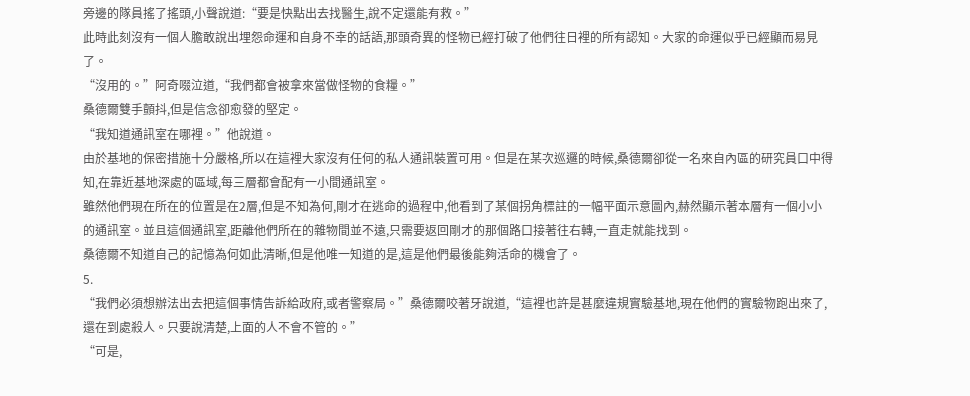旁邊的隊員搖了搖頭,小聲說道:“要是快點出去找醫生,說不定還能有救。”
此時此刻沒有一個人膽敢說出埋怨命運和自身不幸的話語,那頭奇異的怪物已經打破了他們往日裡的所有認知。大家的命運似乎已經顯而易見了。
“沒用的。”阿奇啜泣道,“我們都會被拿來當做怪物的食糧。”
桑德爾雙手顫抖,但是信念卻愈發的堅定。
“我知道通訊室在哪裡。”他說道。
由於基地的保密措施十分嚴格,所以在這裡大家沒有任何的私人通訊裝置可用。但是在某次巡邏的時候,桑德爾卻從一名來自內區的研究員口中得知,在靠近基地深處的區域,每三層都會配有一小間通訊室。
雖然他們現在所在的位置是在2層,但是不知為何,剛才在逃命的過程中,他看到了某個拐角標註的一幅平面示意圖內,赫然顯示著本層有一個小小的通訊室。並且這個通訊室,距離他們所在的雜物間並不遠,只需要返回剛才的那個路口接著往右轉,一直走就能找到。
桑德爾不知道自己的記憶為何如此清晰,但是他唯一知道的是,這是他們最後能夠活命的機會了。
5.
“我們必須想辦法出去把這個事情告訴給政府,或者警察局。”桑德爾咬著牙說道,“這裡也許是甚麼違規實驗基地,現在他們的實驗物跑出來了,還在到處殺人。只要說清楚,上面的人不會不管的。”
“可是,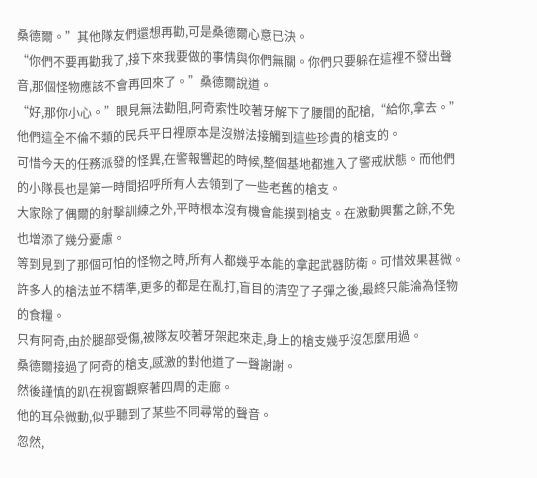桑德爾。”其他隊友們還想再勸,可是桑德爾心意已決。
“你們不要再勸我了,接下來我要做的事情與你們無關。你們只要躲在這裡不發出聲音,那個怪物應該不會再回來了。”桑德爾說道。
“好,那你小心。”眼見無法勸阻,阿奇索性咬著牙解下了腰間的配槍,“給你,拿去。”
他們這全不倫不類的民兵平日裡原本是沒辦法接觸到這些珍貴的槍支的。
可惜今天的任務派發的怪異,在警報響起的時候,整個基地都進入了警戒狀態。而他們的小隊長也是第一時間招呼所有人去領到了一些老舊的槍支。
大家除了偶爾的射擊訓練之外,平時根本沒有機會能摸到槍支。在激動興奮之餘,不免也增添了幾分憂慮。
等到見到了那個可怕的怪物之時,所有人都幾乎本能的拿起武器防衛。可惜效果甚微。
許多人的槍法並不精準,更多的都是在亂打,盲目的清空了子彈之後,最終只能淪為怪物的食糧。
只有阿奇,由於腿部受傷,被隊友咬著牙架起來走,身上的槍支幾乎沒怎麼用過。
桑德爾接過了阿奇的槍支,感激的對他道了一聲謝謝。
然後謹慎的趴在視窗觀察著四周的走廊。
他的耳朵微動,似乎聽到了某些不同尋常的聲音。
忽然,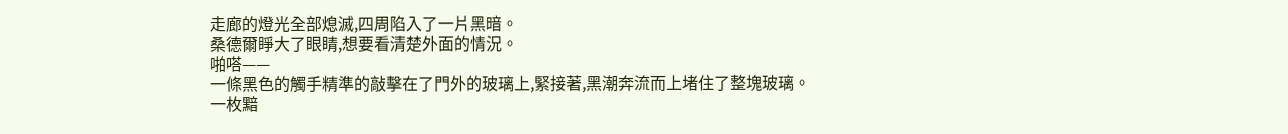走廊的燈光全部熄滅,四周陷入了一片黑暗。
桑德爾睜大了眼睛,想要看清楚外面的情況。
啪嗒——
一條黑色的觸手精準的敲擊在了門外的玻璃上,緊接著,黑潮奔流而上堵住了整塊玻璃。
一枚黯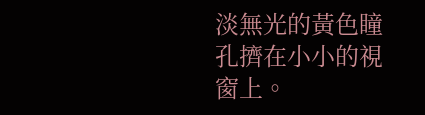淡無光的黃色瞳孔擠在小小的視窗上。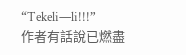“Tekeli—li!!!”
作者有話說已燃盡